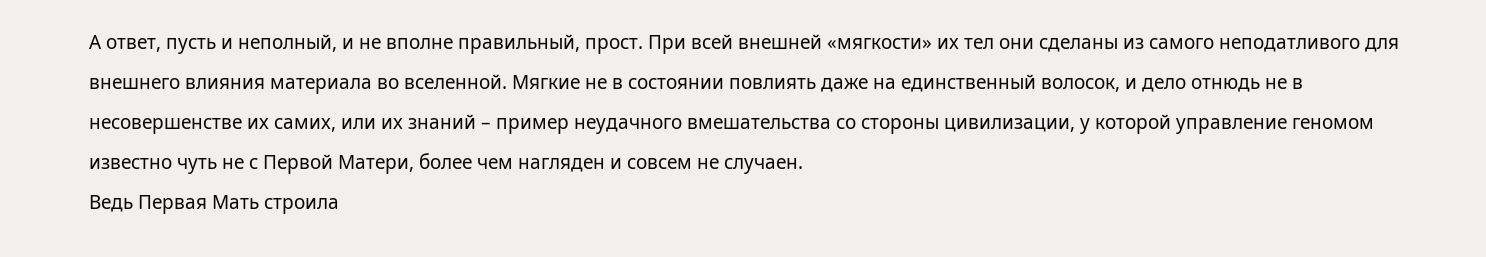А ответ, пусть и неполный, и не вполне правильный, прост. При всей внешней «мягкости» их тел они сделаны из самого неподатливого для внешнего влияния материала во вселенной. Мягкие не в состоянии повлиять даже на единственный волосок, и дело отнюдь не в несовершенстве их самих, или их знаний – пример неудачного вмешательства со стороны цивилизации, у которой управление геномом известно чуть не с Первой Матери, более чем нагляден и совсем не случаен.
Ведь Первая Мать строила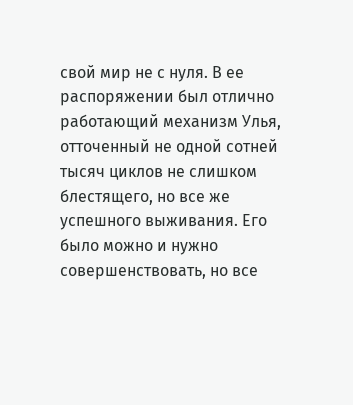свой мир не с нуля. В ее распоряжении был отлично работающий механизм Улья, отточенный не одной сотней тысяч циклов не слишком блестящего, но все же успешного выживания. Его было можно и нужно совершенствовать, но все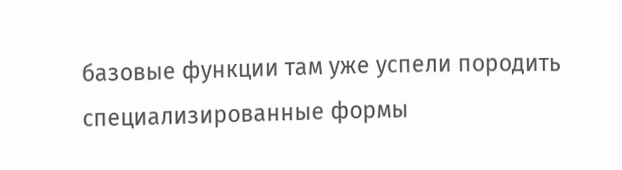базовые функции там уже успели породить специализированные формы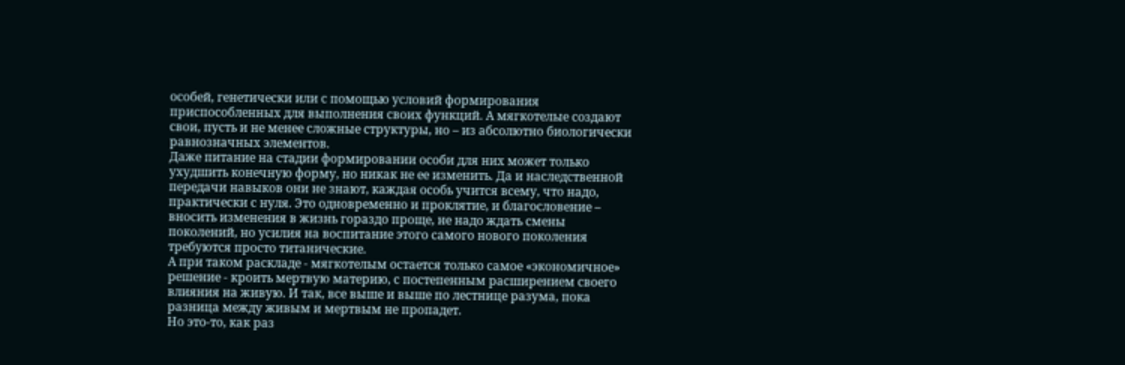особей, генетически или с помощью условий формирования приспособленных для выполнения своих функций. А мягкотелые создают свои, пусть и не менее сложные структуры, но – из абсолютно биологически равнозначных элементов.
Даже питание на стадии формировании особи для них может только ухудшить конечную форму, но никак не ее изменить. Да и наследственной передачи навыков они не знают, каждая особь учится всему, что надо, практически с нуля. Это одновременно и проклятие, и благословение – вносить изменения в жизнь гораздо проще, не надо ждать смены поколений, но усилия на воспитание этого самого нового поколения требуются просто титанические.
А при таком раскладе - мягкотелым остается только самое «экономичное» решение - кроить мертвую материю, с постепенным расширением своего влияния на живую. И так, все выше и выше по лестнице разума, пока разница между живым и мертвым не пропадет.
Но это-то, как раз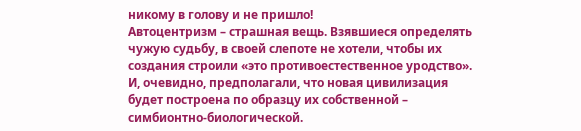никому в голову и не пришло!
Автоцентризм – страшная вещь. Взявшиеся определять чужую судьбу, в своей слепоте не хотели, чтобы их создания строили «это противоестественное уродство». И, очевидно, предполагали, что новая цивилизация будет построена по образцу их собственной – симбионтно-биологической.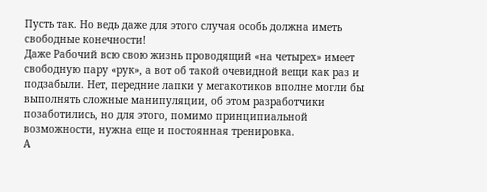Пусть так. Но ведь даже для этого случая особь должна иметь свободные конечности!
Даже Рабочий всю свою жизнь проводящий «на четырех» имеет свободную пару «рук», а вот об такой очевидной вещи как раз и подзабыли. Нет, передние лапки у мегакотиков вполне могли бы выполнять сложные манипуляции, об этом разработчики позаботились, но для этого, помимо принципиальной возможности, нужна еще и постоянная тренировка.
А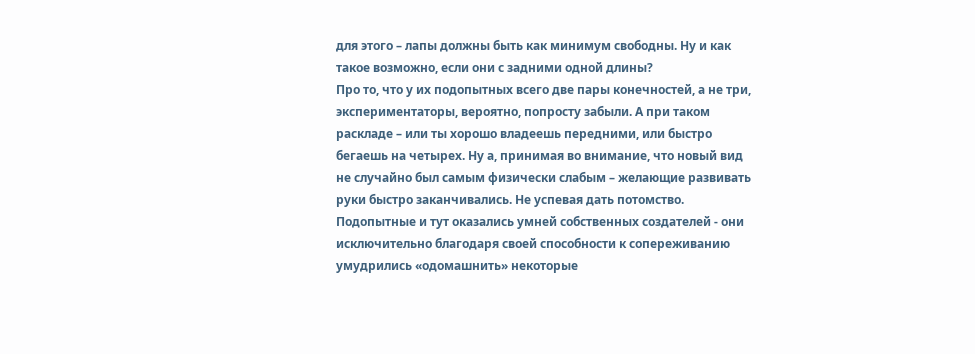для этого – лапы должны быть как минимум свободны. Ну и как такое возможно, если они с задними одной длины?
Про то, что у их подопытных всего две пары конечностей, а не три, экспериментаторы, вероятно, попросту забыли. А при таком раскладе – или ты хорошо владеешь передними, или быстро бегаешь на четырех. Ну а, принимая во внимание, что новый вид не случайно был самым физически слабым – желающие развивать руки быстро заканчивались. Не успевая дать потомство.
Подопытные и тут оказались умней собственных создателей - они исключительно благодаря своей способности к сопереживанию умудрились «одомашнить» некоторые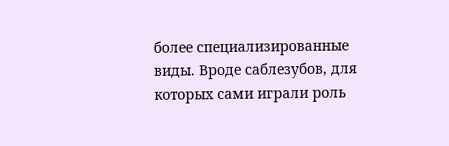более специализированные виды. Вроде саблезубов, для которых сами играли роль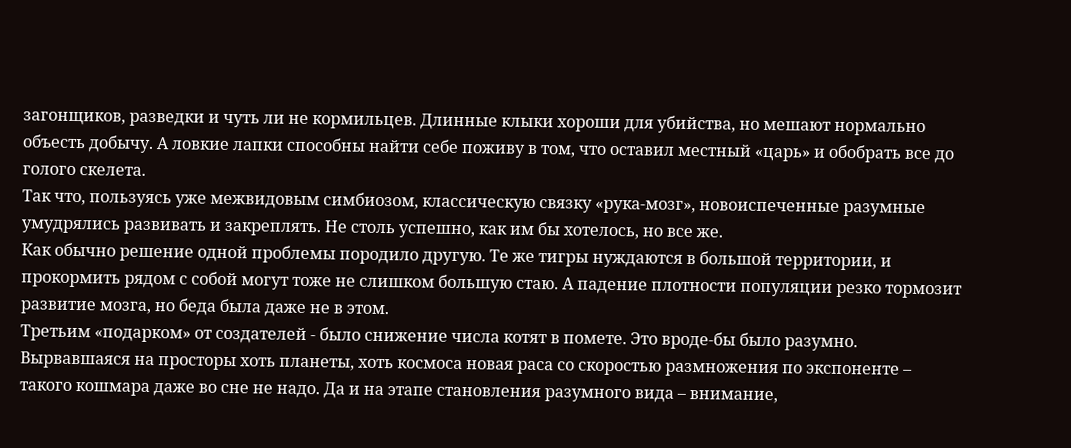загонщиков, разведки и чуть ли не кормильцев. Длинные клыки хороши для убийства, но мешают нормально объесть добычу. А ловкие лапки способны найти себе поживу в том, что оставил местный «царь» и обобрать все до голого скелета.
Так что, пользуясь уже межвидовым симбиозом, классическую связку «рука-мозг», новоиспеченные разумные умудрялись развивать и закреплять. Не столь успешно, как им бы хотелось, но все же.
Как обычно решение одной проблемы породило другую. Те же тигры нуждаются в большой территории, и прокормить рядом с собой могут тоже не слишком большую стаю. А падение плотности популяции резко тормозит развитие мозга, но беда была даже не в этом.
Третьим «подарком» от создателей - было снижение числа котят в помете. Это вроде-бы было разумно. Вырвавшаяся на просторы хоть планеты, хоть космоса новая раса со скоростью размножения по экспоненте – такого кошмара даже во сне не надо. Да и на этапе становления разумного вида – внимание,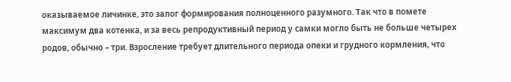оказываемое личинке, это залог формирования полноценного разумного. Так что в помете максимум два котенка, и за весь репродуктивный период у самки могло быть не больше четырех родов, обычно – три. Взросление требует длительного периода опеки и грудного кормления, что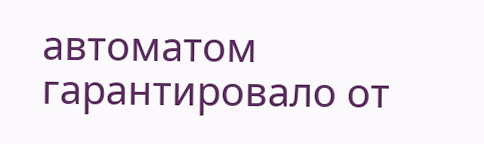автоматом гарантировало от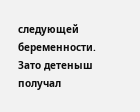следующей беременности. Зато детеныш получал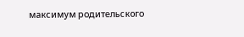максимум родительского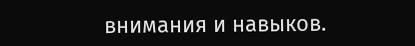внимания и навыков.